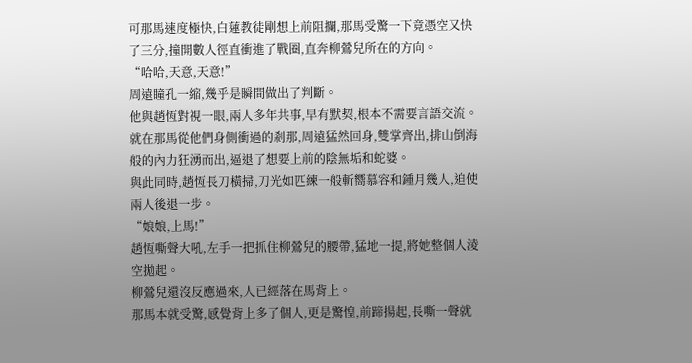可那馬速度極快,白蓮教徒剛想上前阻攔,那馬受驚一下竟憑空又快了三分,撞開數人徑直衝進了戰圈,直奔柳鶯兒所在的方向。
“哈哈,天意,天意!”
周遠瞳孔一縮,幾乎是瞬間做出了判斷。
他與趙恆對視一眼,兩人多年共事,早有默契,根本不需要言語交流。
就在那馬從他們身側衝過的剎那,周遠猛然回身,雙掌齊出,排山倒海般的內力狂湧而出,逼退了想要上前的陰無垢和蛇婆。
與此同時,趙恆長刀橫掃,刀光如匹練一般斬嚮慕容和鍾月幾人,迫使兩人後退一步。
“娘娘,上馬!”
趙恆嘶聲大吼,左手一把抓住柳鶯兒的腰帶,猛地一提,將她整個人淩空拋起。
柳鶯兒還沒反應過來,人已經落在馬背上。
那馬本就受驚,感覺背上多了個人,更是驚惶,前蹄揚起,長嘶一聲就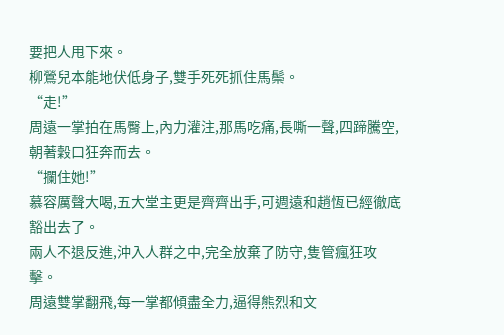要把人甩下來。
柳鶯兒本能地伏低身子,雙手死死抓住馬鬃。
“走!”
周遠一掌拍在馬臀上,內力灌注,那馬吃痛,長嘶一聲,四蹄騰空,朝著穀口狂奔而去。
“攔住她!”
慕容厲聲大喝,五大堂主更是齊齊出手,可週遠和趙恆已經徹底豁出去了。
兩人不退反進,沖入人群之中,完全放棄了防守,隻管瘋狂攻擊。
周遠雙掌翻飛,每一掌都傾盡全力,逼得熊烈和文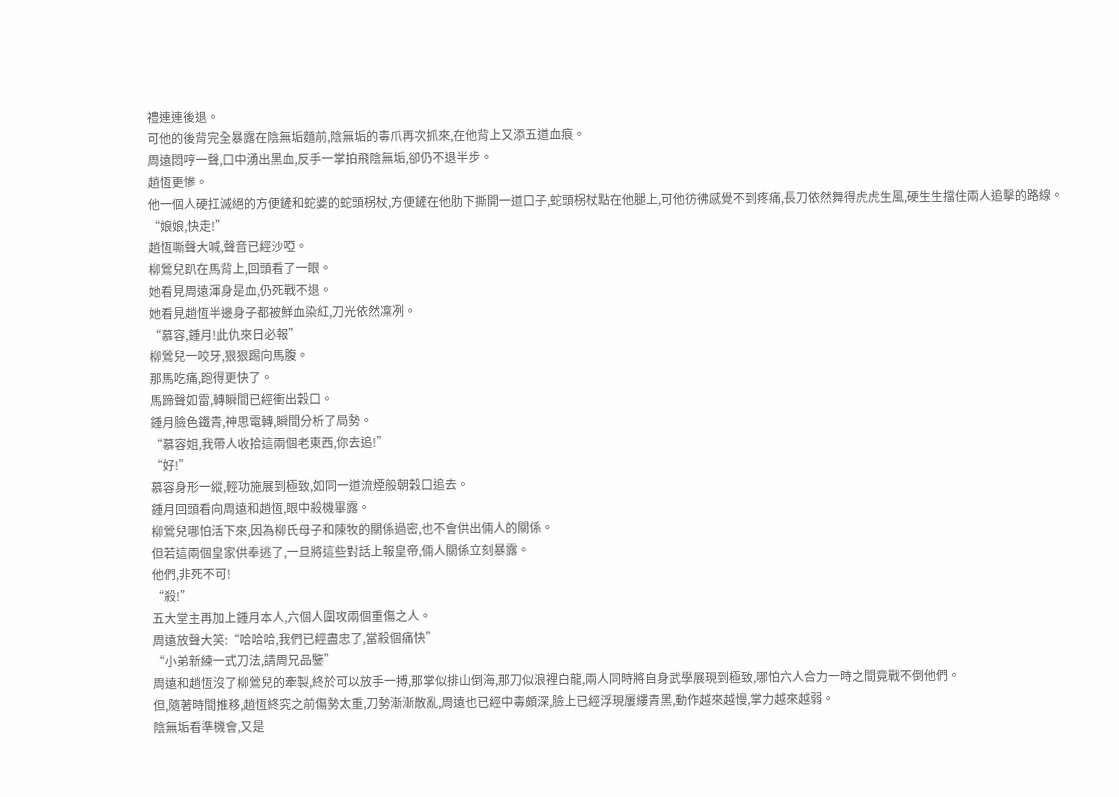禮連連後退。
可他的後背完全暴露在陰無垢麵前,陰無垢的毒爪再次抓來,在他背上又添五道血痕。
周遠悶哼一聲,口中湧出黑血,反手一掌拍飛陰無垢,卻仍不退半步。
趙恆更慘。
他一個人硬扛滅絕的方便鏟和蛇婆的蛇頭柺杖,方便鏟在他肋下撕開一道口子,蛇頭柺杖點在他腿上,可他彷彿感覺不到疼痛,長刀依然舞得虎虎生風,硬生生擋住兩人追擊的路線。
“娘娘,快走!”
趙恆嘶聲大喊,聲音已經沙啞。
柳鶯兒趴在馬背上,回頭看了一眼。
她看見周遠渾身是血,仍死戰不退。
她看見趙恆半邊身子都被鮮血染紅,刀光依然凜冽。
“慕容,鍾月!此仇來日必報”
柳鶯兒一咬牙,狠狠踢向馬腹。
那馬吃痛,跑得更快了。
馬蹄聲如雷,轉瞬間已經衝出穀口。
鍾月臉色鐵青,神思電轉,瞬間分析了局勢。
“慕容姐,我帶人收拾這兩個老東西,你去追!”
“好!”
慕容身形一縱,輕功施展到極致,如同一道流煙般朝穀口追去。
鍾月回頭看向周遠和趙恆,眼中殺機畢露。
柳鶯兒哪怕活下來,因為柳氏母子和陳牧的關係過密,也不會供出倆人的關係。
但若這兩個皇家供奉逃了,一旦將這些對話上報皇帝,倆人關係立刻暴露。
他們,非死不可!
“殺!”
五大堂主再加上鍾月本人,六個人圍攻兩個重傷之人。
周遠放聲大笑:“哈哈哈,我們已經盡忠了,當殺個痛快”
“小弟新練一式刀法,請周兄品鑒”
周遠和趙恆沒了柳鶯兒的牽製,終於可以放手一搏,那掌似排山倒海,那刀似浪裡白龍,兩人同時將自身武學展現到極致,哪怕六人合力一時之間竟戰不倒他們。
但,隨著時間推移,趙恆終究之前傷勢太重,刀勢漸漸散亂,周遠也已經中毒頗深,臉上已經浮現屢縷青黑,動作越來越慢,掌力越來越弱。
陰無垢看準機會,又是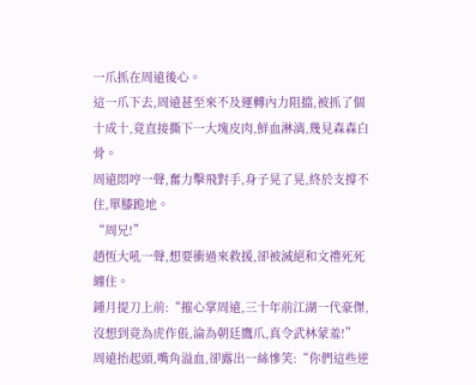一爪抓在周遠後心。
這一爪下去,周遠甚至來不及運轉內力阻擋,被抓了個十成十,竟直接撕下一大塊皮肉,鮮血淋漓,幾見森森白骨。
周遠悶哼一聲,奮力擊飛對手,身子晃了晃,終於支撐不住,單膝跪地。
“周兄!”
趙恆大吼一聲,想要衝過來救援,卻被滅絕和文禮死死纏住。
鍾月提刀上前:“摧心掌周遠,三十年前江湖一代豪傑,沒想到竟為虎作倀,淪為朝廷鷹爪,真令武林蒙羞!”
周遠抬起頭,嘴角溢血,卻露出一絲慘笑:“你們這些逆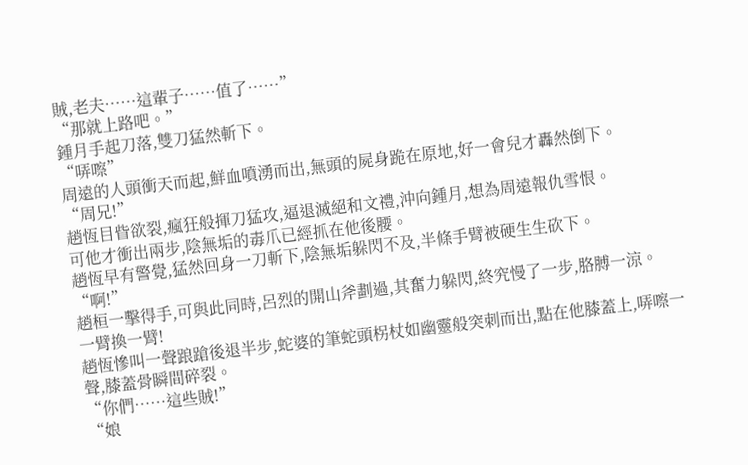賊,老夫……這輩子……值了……”
“那就上路吧。”
鍾月手起刀落,雙刀猛然斬下。
“哢嚓”
周遠的人頭衝天而起,鮮血噴湧而出,無頭的屍身跪在原地,好一會兒才轟然倒下。
“周兄!”
趙恆目眥欲裂,瘋狂般揮刀猛攻,逼退滅絕和文禮,沖向鍾月,想為周遠報仇雪恨。
可他才衝出兩步,陰無垢的毒爪已經抓在他後腰。
趙恆早有警覺,猛然回身一刀斬下,陰無垢躲閃不及,半條手臂被硬生生砍下。
“啊!”
趙桓一擊得手,可與此同時,呂烈的開山斧劃過,其奮力躲閃,終究慢了一步,胳膊一涼。
一臂換一臂!
趙恆慘叫一聲踉蹌後退半步,蛇婆的筆蛇頭柺杖如幽靈般突刺而出,點在他膝蓋上,哢嚓一聲,膝蓋骨瞬間碎裂。
“你們……這些賊!”
“娘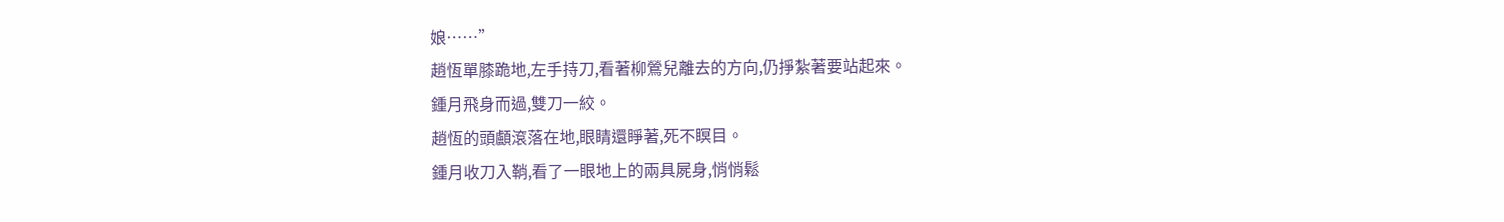娘……”
趙恆單膝跪地,左手持刀,看著柳鶯兒離去的方向,仍掙紮著要站起來。
鍾月飛身而過,雙刀一絞。
趙恆的頭顱滾落在地,眼睛還睜著,死不瞑目。
鍾月收刀入鞘,看了一眼地上的兩具屍身,悄悄鬆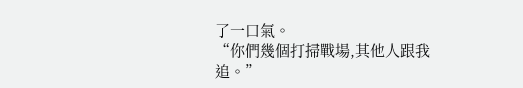了一口氣。
“你們幾個打掃戰場,其他人跟我追。”